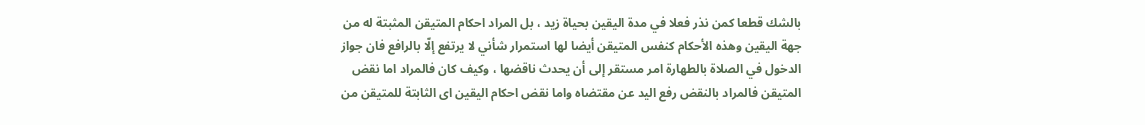بالشك قطعا كمن نذر فعلا في مدة اليقين بحياة زيد ، بل المراد احكام المتيقن المثبتة له من جهة اليقين وهذه الأحكام كنفس المتيقن أيضا لها استمرار شأني لا يرتفع إلّا بالرافع فان جواز الدخول في الصلاة بالطهارة امر مستقر إلى أن يحدث ناقضها ، وكيف كان فالمراد اما نقض المتيقن فالمراد بالنقض رفع اليد عن مقتضاه واما نقض احكام اليقين اى الثابتة للمتيقن من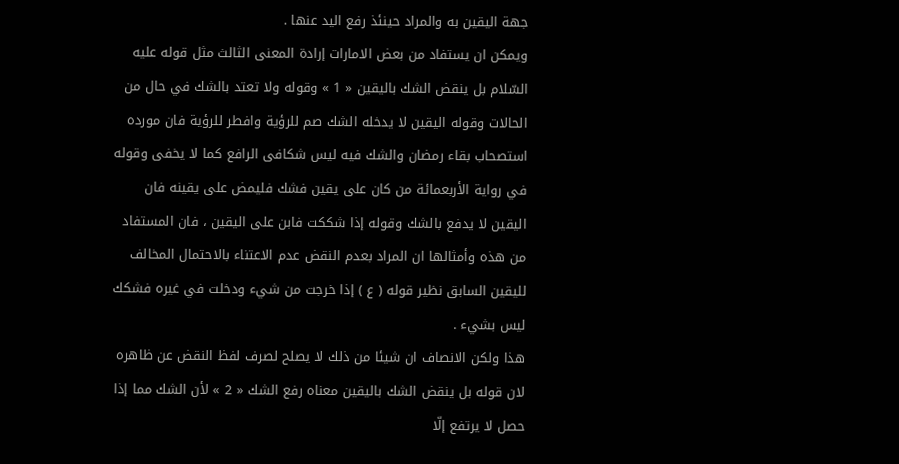جهة اليقين به والمراد حينئذ رفع اليد عنها .
ويمكن ان يستفاد من بعض الامارات إرادة المعنى الثالث مثل قوله عليه السّلام بل ينقض الشك باليقين « 1 » وقوله ولا تعتد بالشك في حال من الحالات وقوله اليقين لا يدخله الشك صم للرؤية وافطر للرؤية فان مورده استصحاب بقاء رمضان والشك فيه ليس شكافى الرافع كما لا يخفى وقوله في رواية الأربعمائة من كان على يقين فشك فليمض على يقينه فان اليقين لا يدفع بالشك وقوله إذا شككت فابن على اليقين ، فان المستفاد من هذه وأمثالها ان المراد بعدم النقض عدم الاعتناء بالاحتمال المخالف لليقين السابق نظير قوله ( ع ) إذا خرجت من شيء ودخلت في غيره فشكك ليس بشيء .
هذا ولكن الانصاف ان شيئا من ذلك لا يصلح لصرف لفظ النقض عن ظاهره لان قوله بل ينقض الشك باليقين معناه رفع الشك « 2 » لأن الشك مما إذا حصل لا يرتفع إلّا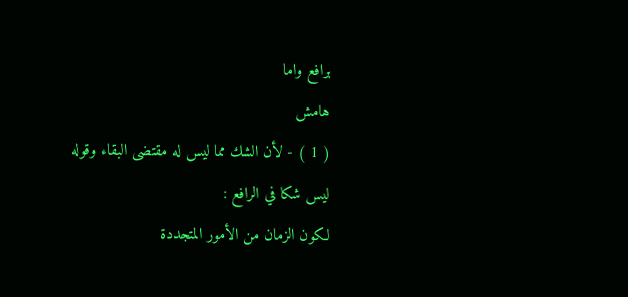برافع واما
هامش
( 1 ) - لأن الشك مما ليس له مقتضى البقاء وقوله ليس شكا في الرافع :
لكون الزمان من الأمور المتجددة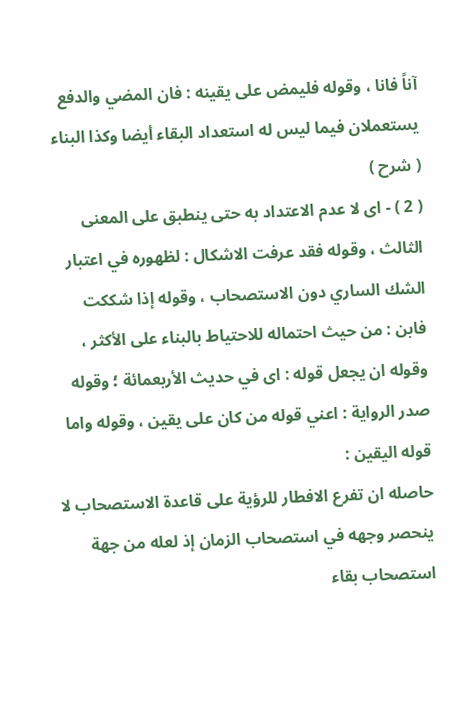آناً فانا ، وقوله فليمض على يقينه : فان المضي والدفع يستعملان فيما ليس له استعداد البقاء أيضا وكذا البناء ( شرح )
( 2 ) - اى لا عدم الاعتداد به حتى ينطبق على المعنى الثالث ، وقوله فقد عرفت الاشكال : لظهوره في اعتبار الشك الساري دون الاستصحاب ، وقوله إذا شككت فابن : من حيث احتماله للاحتياط بالبناء على الأكثر ، وقوله ان يجعل قوله : اى في حديث الأربعمائة ؛ وقوله صدر الرواية : اعني قوله من كان على يقين ، وقوله واما قوله اليقين :
حاصله ان تفرع الافطار للرؤية على قاعدة الاستصحاب لا ينحصر وجهه في استصحاب الزمان إذ لعله من جهة استصحاب بقاء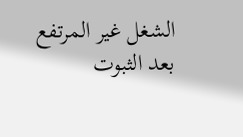الشغل غير المرتفع بعد الثبوت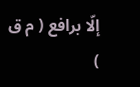إلّا برافع ( م ق )